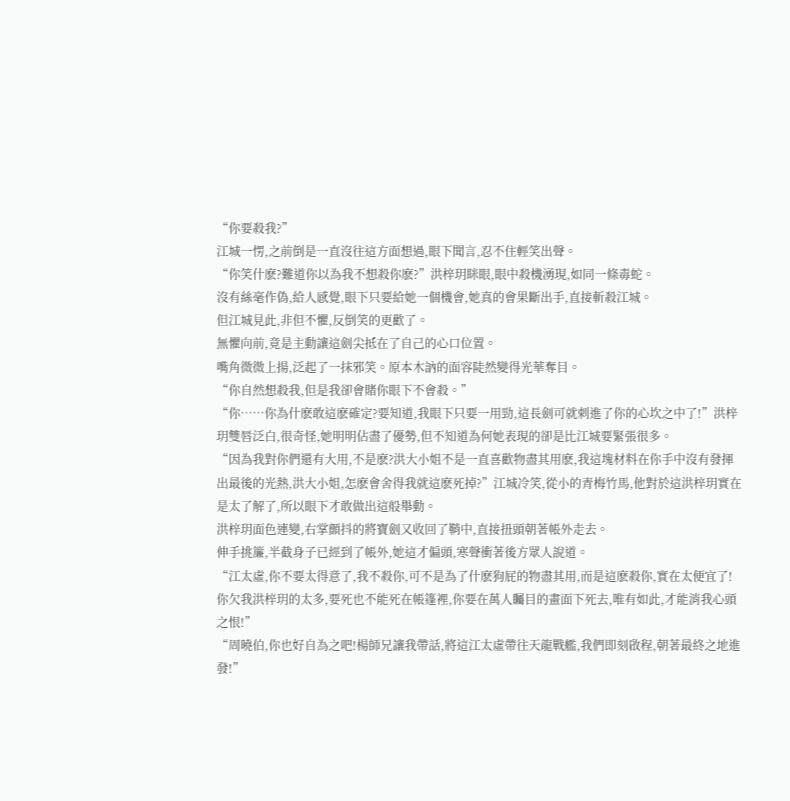“你要殺我?”
江城一愣,之前倒是一直沒往這方面想過,眼下聞言,忍不住輕笑出聲。
“你笑什麽?難道你以為我不想殺你麽?”洪梓玥眯眼,眼中殺機湧現,如同一條毒蛇。
沒有絲毫作偽,給人感覺,眼下只要給她一個機會,她真的會果斷出手,直接斬殺江城。
但江城見此,非但不懼,反倒笑的更歡了。
無懼向前,竟是主動讓這劍尖抵在了自己的心口位置。
嘴角微微上揚,泛起了一抹邪笑。原本木訥的面容陡然變得光華奪目。
“你自然想殺我,但是我卻會賭你眼下不會殺。”
“你……你為什麽敢這麽確定?要知道,我眼下只要一用勁,這長劍可就刺進了你的心坎之中了!”洪梓玥雙唇泛白,很奇怪,她明明佔盡了優勢,但不知道為何她表現的卻是比江城要緊張很多。
“因為我對你們還有大用,不是麽?洪大小姐不是一直喜歡物盡其用麽,我這塊材料在你手中沒有發揮出最後的光熱,洪大小姐,怎麽會舍得我就這麽死掉?”江城冷笑,從小的青梅竹馬,他對於這洪梓玥實在是太了解了,所以眼下才敢做出這般舉動。
洪梓玥面色連變,右掌顫抖的將寶劍又收回了鞘中,直接扭頭朝著帳外走去。
伸手挑簾,半截身子已經到了帳外,她這才偏頭,寒聲衝著後方眾人說道。
“江太虛,你不要太得意了,我不殺你,可不是為了什麽狗屁的物盡其用,而是這麽殺你,實在太便宜了!
你欠我洪梓玥的太多,要死也不能死在帳篷裡,你要在萬人矚目的畫面下死去,唯有如此,才能消我心頭之恨!”
“周曉伯,你也好自為之吧!楊師兄讓我帶話,將這江太虛帶往天龍戰艦,我們即刻啟程,朝著最終之地進發!”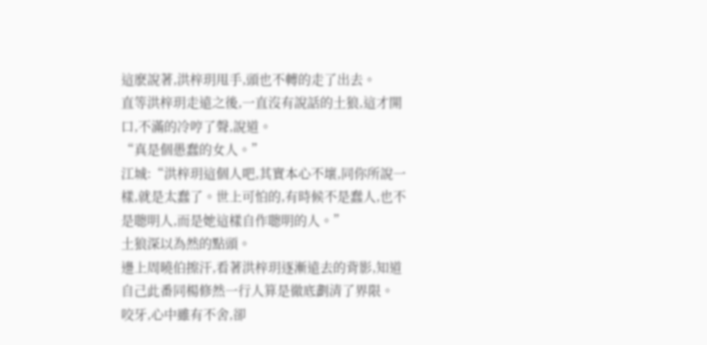這麽說著,洪梓玥甩手,頭也不轉的走了出去。
直等洪梓玥走遠之後,一直沒有說話的土狼,這才開口,不滿的冷哼了聲,說道。
“真是個愚蠢的女人。”
江城:“洪梓玥這個人吧,其實本心不壞,同你所說一樣,就是太蠢了。世上可怕的,有時候不是蠢人,也不是聰明人,而是她這樣自作聰明的人。”
土狼深以為然的點頭。
邊上周曉伯擦汗,看著洪梓玥逐漸遠去的背影,知道自己此番同楊修然一行人算是徹底劃清了界限。
咬牙,心中雖有不舍,卻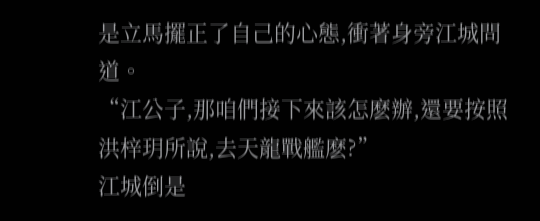是立馬擺正了自己的心態,衝著身旁江城問道。
“江公子,那咱們接下來該怎麽辦,還要按照洪梓玥所說,去天龍戰艦麽?”
江城倒是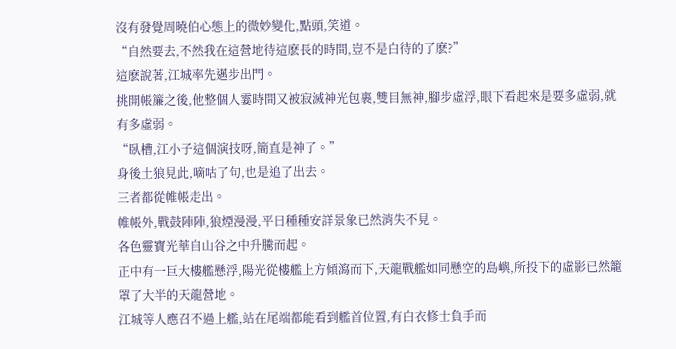沒有發覺周曉伯心態上的微妙變化,點頭,笑道。
“自然要去,不然我在這營地待這麽長的時間,豈不是白待的了麽?”
這麽說著,江城率先邁步出門。
挑開帳簾之後,他整個人霎時間又被寂滅神光包裹,雙目無神,腳步虛浮,眼下看起來是要多虛弱,就有多虛弱。
“臥槽,江小子這個演技呀,簡直是神了。”
身後土狼見此,嘀咕了句,也是追了出去。
三者都從帷帳走出。
帷帳外,戰鼓陣陣,狼煙漫漫,平日種種安詳景象已然消失不見。
各色靈寶光華自山谷之中升騰而起。
正中有一巨大樓艦懸浮,陽光從樓艦上方傾瀉而下,天龍戰艦如同懸空的島嶼,所投下的虛影已然籠罩了大半的天龍營地。
江城等人應召不過上艦,站在尾端都能看到艦首位置,有白衣修士負手而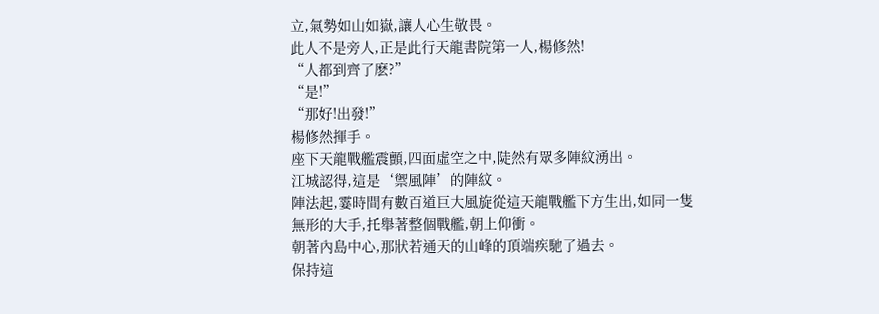立,氣勢如山如嶽,讓人心生敬畏。
此人不是旁人,正是此行天龍書院第一人,楊修然!
“人都到齊了麽?”
“是!”
“那好!出發!”
楊修然揮手。
座下天龍戰艦震顫,四面虛空之中,陡然有眾多陣紋湧出。
江城認得,這是‘禦風陣’的陣紋。
陣法起,霎時間有數百道巨大風旋從這天龍戰艦下方生出,如同一隻無形的大手,托舉著整個戰艦,朝上仰衝。
朝著內島中心,那狀若通天的山峰的頂端疾馳了過去。
保持這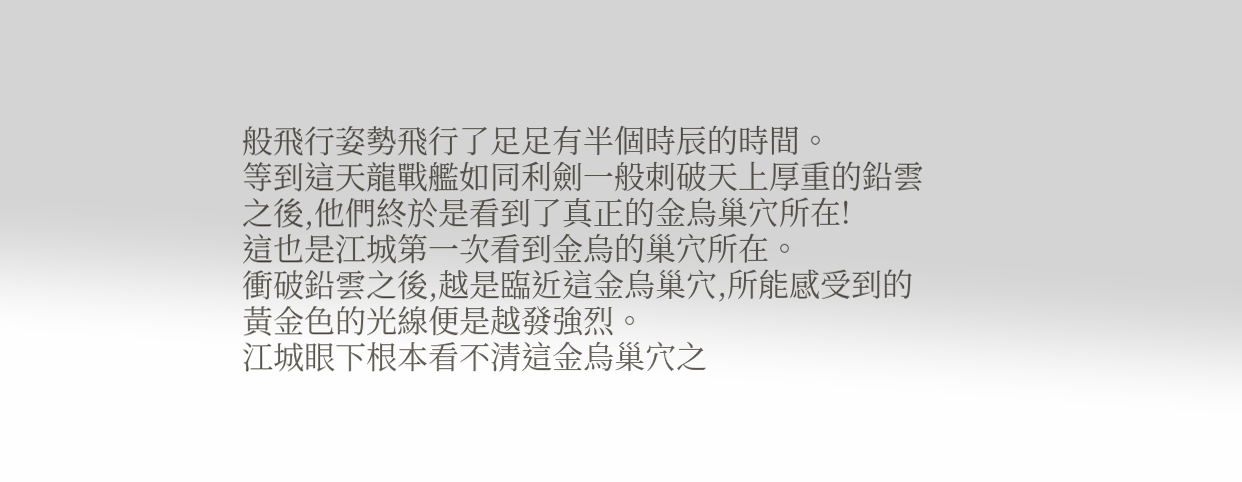般飛行姿勢飛行了足足有半個時辰的時間。
等到這天龍戰艦如同利劍一般刺破天上厚重的鉛雲之後,他們終於是看到了真正的金烏巢穴所在!
這也是江城第一次看到金烏的巢穴所在。
衝破鉛雲之後,越是臨近這金烏巢穴,所能感受到的黃金色的光線便是越發強烈。
江城眼下根本看不清這金烏巢穴之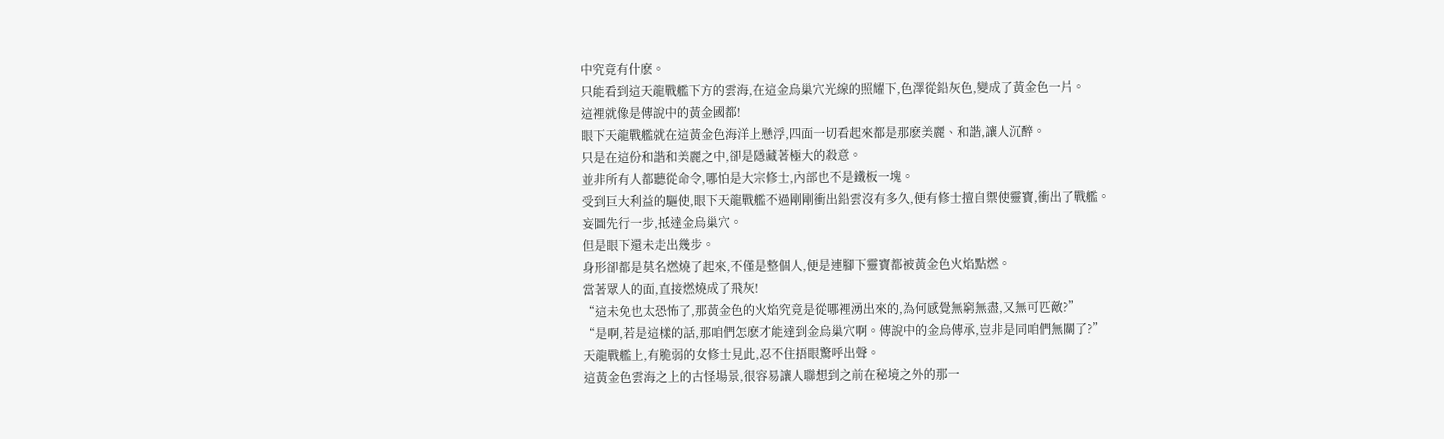中究竟有什麽。
只能看到這天龍戰艦下方的雲海,在這金烏巢穴光線的照耀下,色澤從鉛灰色,變成了黃金色一片。
這裡就像是傳說中的黃金國都!
眼下天龍戰艦就在這黃金色海洋上懸浮,四面一切看起來都是那麽美麗、和諧,讓人沉醉。
只是在這份和諧和美麗之中,卻是隱藏著極大的殺意。
並非所有人都聽從命令,哪怕是大宗修士,內部也不是鐵板一塊。
受到巨大利益的驅使,眼下天龍戰艦不過剛剛衝出鉛雲沒有多久,便有修士擅自禦使靈寶,衝出了戰艦。
妄圖先行一步,抵達金烏巢穴。
但是眼下還未走出幾步。
身形卻都是莫名燃燒了起來,不僅是整個人,便是連腳下靈寶都被黃金色火焰點燃。
當著眾人的面,直接燃燒成了飛灰!
“這未免也太恐怖了,那黃金色的火焰究竟是從哪裡湧出來的,為何感覺無窮無盡,又無可匹敵?”
“是啊,若是這樣的話,那咱們怎麽才能達到金烏巢穴啊。傳說中的金烏傳承,豈非是同咱們無關了?”
天龍戰艦上,有脆弱的女修士見此,忍不住捂眼驚呼出聲。
這黃金色雲海之上的古怪場景,很容易讓人聯想到之前在秘境之外的那一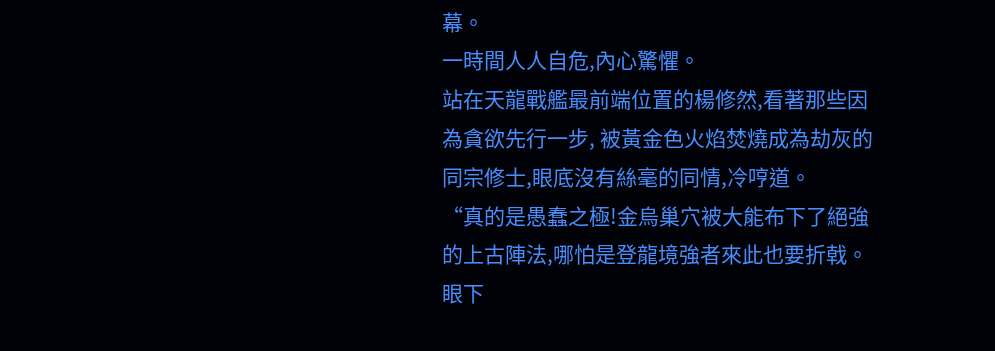幕。
一時間人人自危,內心驚懼。
站在天龍戰艦最前端位置的楊修然,看著那些因為貪欲先行一步, 被黃金色火焰焚燒成為劫灰的同宗修士,眼底沒有絲毫的同情,冷哼道。
“真的是愚蠢之極!金烏巢穴被大能布下了絕強的上古陣法,哪怕是登龍境強者來此也要折戟。眼下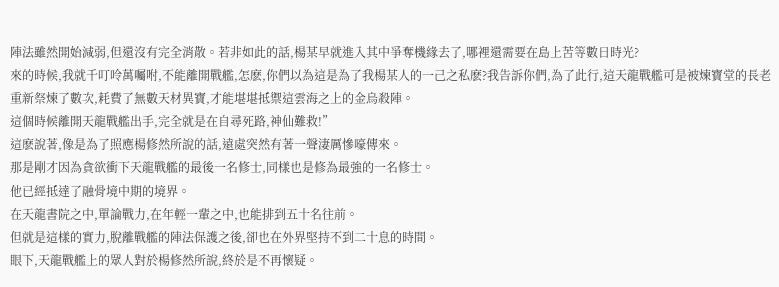陣法雖然開始減弱,但還沒有完全消散。若非如此的話,楊某早就進入其中爭奪機緣去了,哪裡還需要在島上苦等數日時光?
來的時候,我就千叮呤萬囑咐,不能離開戰艦,怎麽,你們以為這是為了我楊某人的一己之私麽?我告訴你們,為了此行,這天龍戰艦可是被煉寶堂的長老重新祭煉了數次,耗費了無數天材異寶,才能堪堪抵禦這雲海之上的金烏殺陣。
這個時候離開天龍戰艦出手,完全就是在自尋死路,神仙難救!”
這麽說著,像是為了照應楊修然所說的話,遠處突然有著一聲淒厲慘嚎傳來。
那是剛才因為貪欲衝下天龍戰艦的最後一名修士,同樣也是修為最強的一名修士。
他已經抵達了融骨境中期的境界。
在天龍書院之中,單論戰力,在年輕一輩之中,也能排到五十名往前。
但就是這樣的實力,脫離戰艦的陣法保護之後,卻也在外界堅持不到二十息的時間。
眼下,天龍戰艦上的眾人對於楊修然所說,終於是不再懷疑。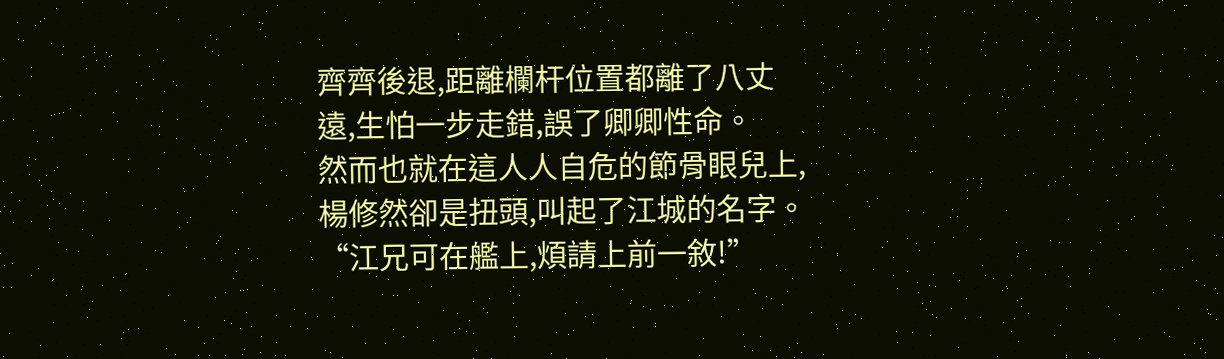齊齊後退,距離欄杆位置都離了八丈遠,生怕一步走錯,誤了卿卿性命。
然而也就在這人人自危的節骨眼兒上,楊修然卻是扭頭,叫起了江城的名字。
“江兄可在艦上,煩請上前一敘!”